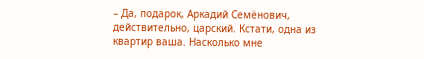– Да, подарок, Аркадий Семёнович, действительно, царский. Кстати, одна из квартир ваша. Насколько мне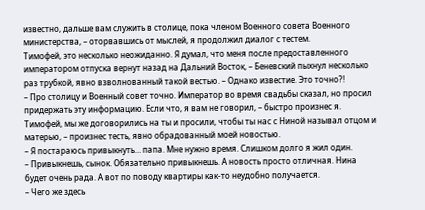известно, дальше вам служить в столице, пока членом Военного совета Военного министерства, – оторвавшись от мыслей, я продолжил диалог с тестем.
Тимофей, это несколько неожиданно. Я думал, что меня после предоставленного императором отпуска вернут назад на Дальний Восток, – Беневский пыхнул несколько раз трубкой, явно взволнованный такой вестью. – Однако известие. Это точно?!
– Про столицу и Военный совет точно. Император во время свадьбы сказал, но просил придержать эту информацию. Если что, я вам не говорил, – быстро произнес я.
Тимофей, мы же договорились на ты и просили, чтобы ты нас с Ниной называл отцом и матерью, – произнес тесть, явно обрадованный моей новостью.
– Я постараюсь привыкнуть… папа. Мне нужно время. Слишком долго я жил один.
– Привыкнешь, сынок. Обязательно привыкнешь. А новость просто отличная. Нина будет очень рада. А вот по поводу квартиры как-то неудобно получается.
– Чего же здесь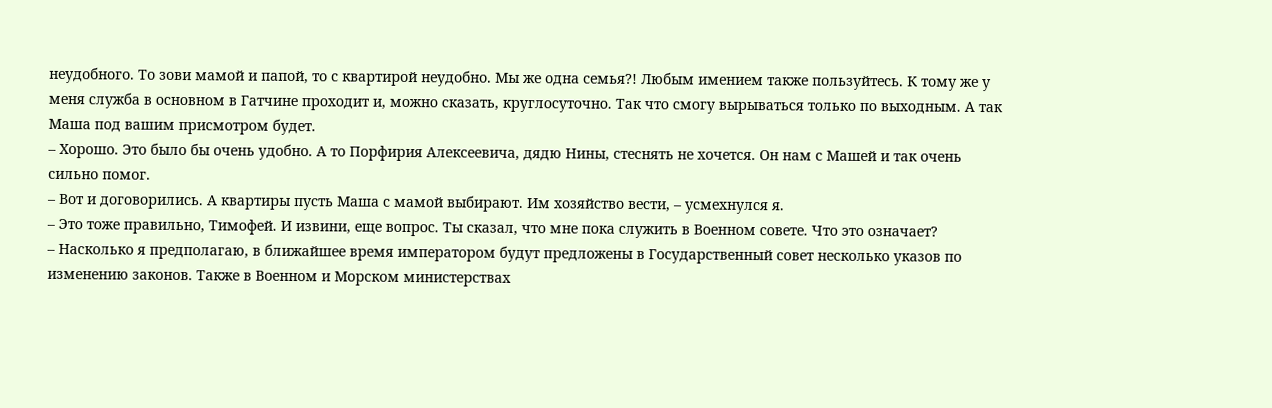неудобного. То зови мамой и папой, то с квартирой неудобно. Мы же одна семья?! Любым имением также пользуйтесь. К тому же у меня служба в основном в Гатчине проходит и, можно сказать, круглосуточно. Так что смогу вырываться только по выходным. А так Маша под вашим присмотром будет.
– Хорошо. Это было бы очень удобно. А то Порфирия Алексеевича, дядю Нины, стеснять не хочется. Он нам с Машей и так очень сильно помог.
– Вот и договорились. А квартиры пусть Маша с мамой выбирают. Им хозяйство вести, – усмехнулся я.
– Это тоже правильно, Тимофей. И извини, еще вопрос. Ты сказал, что мне пока служить в Военном совете. Что это означает?
– Насколько я предполагаю, в ближайшее время императором будут предложены в Государственный совет несколько указов по изменению законов. Также в Военном и Морском министерствах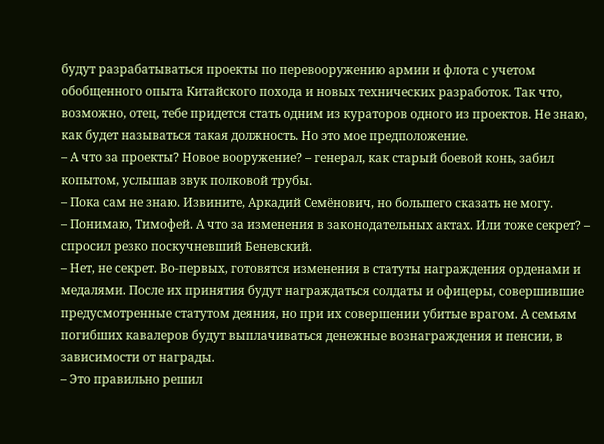будут разрабатываться проекты по перевооружению армии и флота с учетом обобщенного опыта Китайского похода и новых технических разработок. Так что, возможно, отец, тебе придется стать одним из кураторов одного из проектов. Не знаю, как будет называться такая должность. Но это мое предположение.
– А что за проекты? Новое вооружение? – генерал, как старый боевой конь, забил копытом, услышав звук полковой трубы.
– Пока сам не знаю. Извините, Аркадий Семёнович, но большего сказать не могу.
– Понимаю, Тимофей. А что за изменения в законодательных актах. Или тоже секрет? – спросил резко поскучневший Беневский.
– Нет, не секрет. Во-первых, готовятся изменения в статуты награждения орденами и медалями. После их принятия будут награждаться солдаты и офицеры, совершившие предусмотренные статутом деяния, но при их совершении убитые врагом. А семьям погибших кавалеров будут выплачиваться денежные вознаграждения и пенсии, в зависимости от награды.
– Это правильно решил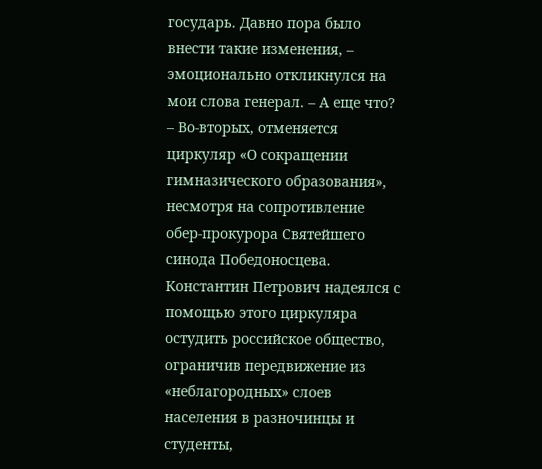государь. Давно пора было внести такие изменения, – эмоционально откликнулся на мои слова генерал. – А еще что?
– Во-вторых, отменяется циркуляр «О сокращении гимназического образования», несмотря на сопротивление обер-прокурора Святейшего синода Победоносцева. Константин Петрович надеялся с помощью этого циркуляра остудить российское общество, ограничив передвижение из «неблагородных» слоев населения в разночинцы и студенты,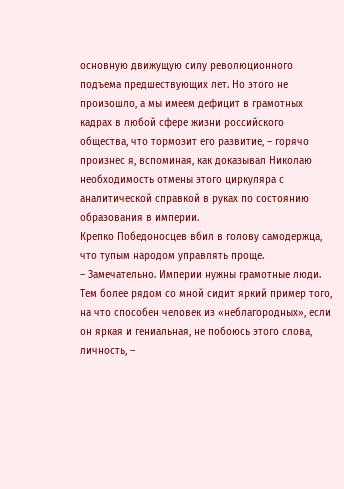основную движущую силу революционного подъема предшествующих лет. Но этого не произошло, а мы имеем дефицит в грамотных кадрах в любой сфере жизни российского общества, что тормозит его развитие, – горячо произнес я, вспоминая, как доказывал Николаю необходимость отмены этого циркуляра с аналитической справкой в руках по состоянию образования в империи.
Крепко Победоносцев вбил в голову самодержца, что тупым народом управлять проще.
– Замечательно. Империи нужны грамотные люди. Тем более рядом со мной сидит яркий пример того, на что способен человек из «неблагородных», если он яркая и гениальная, не побоюсь этого слова, личность, –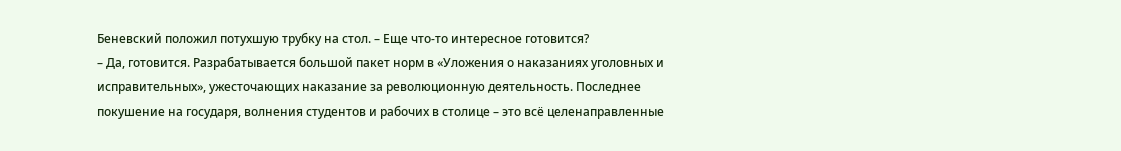Беневский положил потухшую трубку на стол. – Еще что-то интересное готовится?
– Да, готовится. Разрабатывается большой пакет норм в «Уложения о наказаниях уголовных и исправительных», ужесточающих наказание за революционную деятельность. Последнее покушение на государя, волнения студентов и рабочих в столице – это всё целенаправленные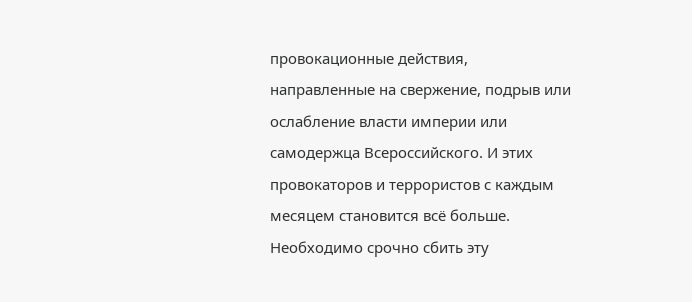провокационные действия, направленные на свержение, подрыв или ослабление власти империи или самодержца Всероссийского. И этих провокаторов и террористов с каждым месяцем становится всё больше. Необходимо срочно сбить эту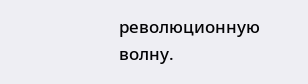революционную волну.